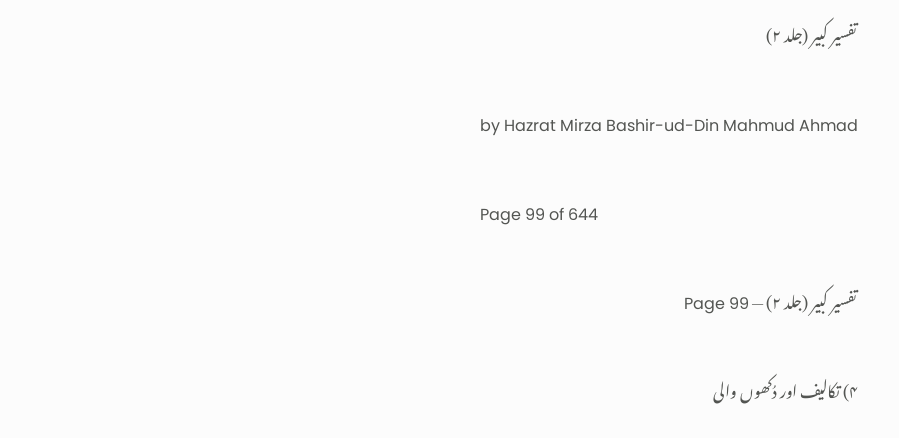تفسیر کبیر (جلد ۲)

by Hazrat Mirza Bashir-ud-Din Mahmud Ahmad

Page 99 of 644

تفسیر کبیر (جلد ۲) — Page 99

۴) تکالیف اور دُکھوں والی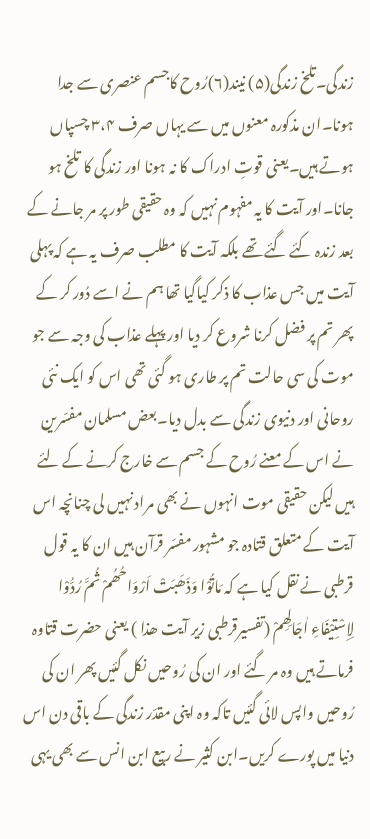زندگی۔تلخ زندگی(۵) نیند(۶)رُوح کاجسم عنصری سے جدا ہونا۔ان مذکورہ معنوں میں سے یہاں صرف ۳،۴ چسپاں ہوتے ہیں۔یعنی قوتِ ادراک کا نہ ہونا اور زندگی کا تلخ ہو جانا۔اور آیت کا یہ مفہوم نہیں کہ وہ حقیقی طور پر مر جانے کے بعد زندہ کئے گئے تھے بلکہ آیت کا مطلب صرف یہ ہے کہ پہلی آیت میں جس عذاب کا ذکر کیاگیا تھا ہم نے اسے دُور کر کے پھر تم پر فضل کرنا شروع کر دیا اور پہلے عذاب کی وجہ سے جو موت کی سی حالت تم پر طاری ہو گئی تھی اس کو ایک نئی روحانی اور دنیوی زندگی سے بدل دیا۔بعض مسلمان مفسّرین نے اس کے معنے رُوح کے جسم سے خارج کرنے کے لئے ہیں لیکن حقیقی موت انہوں نے بھی مراد نہیں لی چنانچہ اس آیت کے متعلق قتادہ جو مشہور مفسّر قرآن ہیں ان کا یہ قول قرطبی نے نقل کیا ہے کہ مَاتُوْا وَذَھَبَتْ اَرْوَاحُھُمْ ثُمَّ رُدُّوْا لِاِسْتِیْفَاءِ اٰجَالِھِمْ (تفسیرقرطبی زیر آیت ھذا ) یعنی حضرت قتاوہ فرماتے ہیں وہ مر گئے اور ان کی رُوحیں نکل گئیں پھر ان کی رُوحیں واپس لائی گئیں تاکہ وہ اپنی مقدّر زندگی کے باقی دن اس دنیا میں پورے کریں۔ابن کثیر نے ربیع ابن انس سے بھی یہی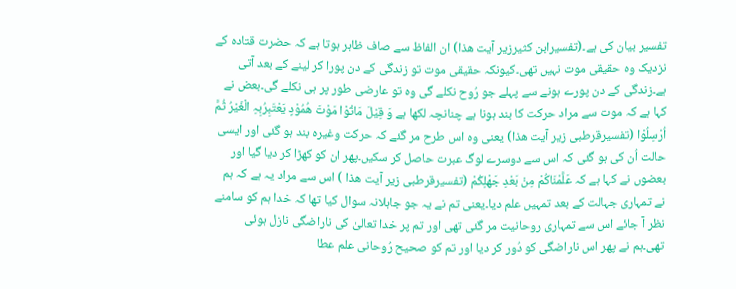تفسیر بیان کی ہے۔(تفسیرابن کثیرزیر آیت ھذا) ان الفاظ سے صاف ظاہر ہوتا ہے کہ حضرت قتادہ کے نزدیک وہ حقیقی موت نہیں تھی۔کیونکہ حقیقی موت تو زندگی کے دن پورا کر لینے کے بعد آتی ہے۔زندگی کے دن پورے ہونے سے پہلے جو رُوح نکلے گی وہ تو عارضی طور پر ہی نکلے گی۔بعض نے کہا ہے کہ موت سے مراد حرکت کا بند ہونا ہے چنانچہ لکھا ہے وَ قِیْلَ مَاتُوْا مَوْتَ ھُمُوْدٍ یَعْتَبِرُبِہِ الْغَیْرُ ثُمَّ اُرْسِلُوْا (تفسیرقرطبی زیر آیت ھذا) یعنی وہ اس طرح مر گئے کہ حرکت وغیرہ بند ہو گئی اور ایسی حالت اُن کی ہو گئی کہ اس سے دوسرے لوگ عبرت حاصل کر سکیں۔پھر ان کو کھڑا کر دیا گیا اور بعضوں نے کہا ہے کہ عَلَّمْنَاکُمْ مِنْ بَعْدِ جَھْلِکُمْ (تفسیرقرطبی زیر آیت ھذا ) اس سے مراد یہ ہے کہ ہم نے تمہاری جہالت کے بعد تمہیں علم دیا۔یعنی تم نے یہ جو جاہلانہ سوال کیا تھا کہ خدا ہم کو سامنے نظر آ جائے اس سے تمہاری روحانیت مر گئی تھی اور تم پر خدا تعالیٰ کی ناراضگی نازل ہوئی تھی۔ہم نے پھر اس ناراضگی کو دُور کر دیا اور تم کو صحیح رُوحانی علم عطا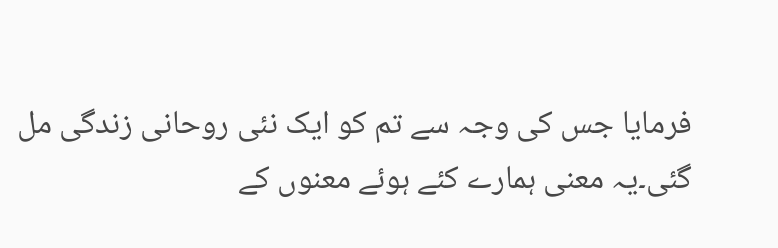فرمایا جس کی وجہ سے تم کو ایک نئی روحانی زندگی مل گئی۔یہ معنی ہمارے کئے ہوئے معنوں کے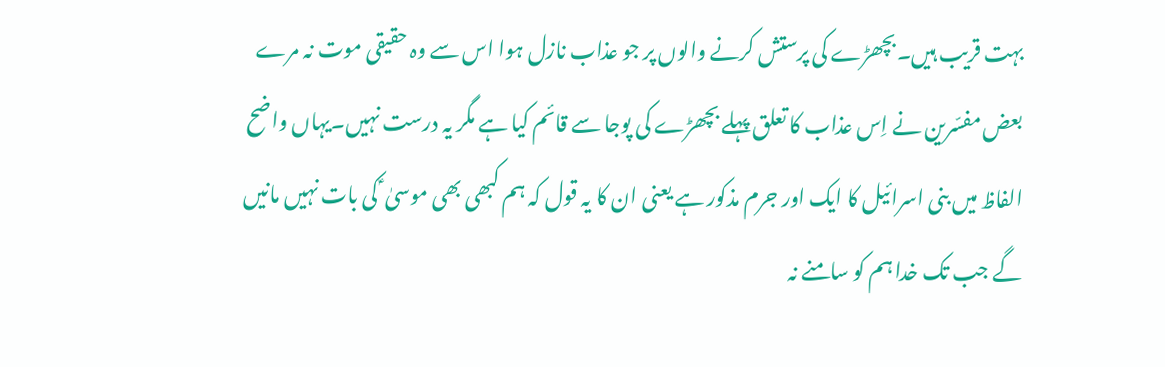بہت قریب ہیں۔بچھڑے کی پرستش کرنے والوں پر جو عذاب نازل ہوا اس سے وہ حقیقی موت نہ مرے بعض مفسّرین نے اِس عذاب کا تعلق پہلے بچھڑے کی پوجا سے قائم کیا ہے مگر یہ درست نہیں۔یہاں واضح الفاظ میں بنی اسرائیل کا ایک اور جرم مذکور ہے یعنی ان کا یہ قول کہ ہم کبھی بھی موسیٰ ؑ کی بات نہیں مانیں گے جب تک خدا ہم کو سامنے نہ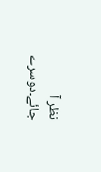نظر آ جائے۔دوسرے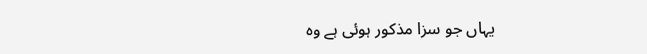یہاں جو سزا مذکور ہوئی ہے وہ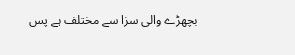بچھڑے والی سزا سے مختلف ہے پس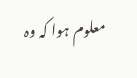معلوم ہوا کہ وہ